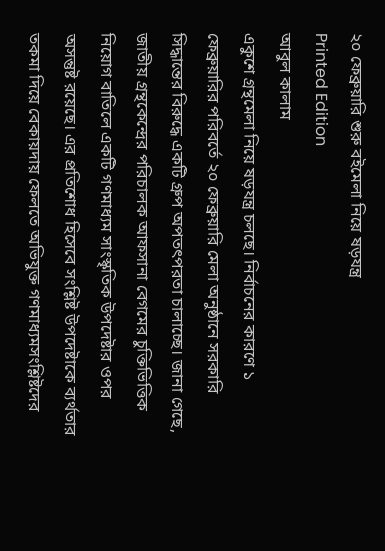২০ ফেব্রুয়ারি শুরু বইমেলা নিয়ে ষড়যন্ত্র
Printed Edition
আবুল কালাম
একুশে গ্রন্থমেলা নিয়ে ষড়যন্ত্র চলছে। নির্বাচনের কারণে ১ ফেব্রুয়ারির পরিবর্তে ২০ ফেব্রুয়ারি মেলা অনুষ্ঠানে সরকারি সিদ্ধান্তের বিরুদ্ধে একটি গ্রুপ অপতৎপরতা চালাচ্ছে। জানা গেছে, জাতীয় গ্রন্থকেন্দ্রের পরিচালক আফসানা বেগমের চুক্তিভিত্তিক নিয়োগ বাতিলে একটি গণমাধ্যম সাংস্কৃতিক উপদেষ্টার ওপর অসন্তুষ্ট রয়েছে। এর প্রতিশোধ হিসেবে সংশ্লিষ্ট উপদেষ্টাকে ব্যর্থতার তকমা দিয়ে বেকায়দায় ফেলতে অভিযুক্ত গণমাধ্যমসংশ্লিষ্টদের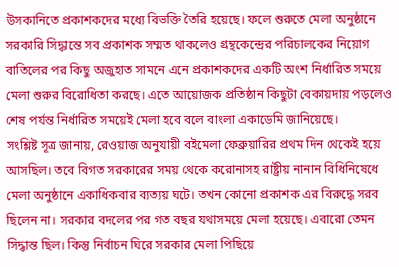উসকানিতে প্রকাশকদের মধ্যে বিভক্তি তৈরি হয়েছে। ফলে শুরুতে মেলা অনুষ্ঠানে সরকারি সিদ্ধান্তে সব প্রকাশক সম্মত থাকলেও গ্রন্থকেন্দ্রের পরিচালকের নিয়োগ বাতিলের পর কিছু অজুহাত সামনে এনে প্রকাশকদের একটি অংশ নির্ধারিত সময়ে মেলা শুরুর বিরোধিতা করছে। এতে আয়োজক প্রতিষ্ঠান কিছুটা বেকায়দায় পড়লেও শেষ পর্যন্ত নির্ধারিত সময়েই মেলা হবে বলে বাংলা একাডেমি জানিয়েছে।
সংশ্লিষ্ট সূত্র জানায়, রেওয়াজ অনুযায়ী বইমেলা ফেব্রুয়ারির প্রথম দিন থেকেই হয়ে আসছিল। তবে বিগত সরকারের সময় থেকে করোনাসহ রাষ্ট্রীয় নানান বিধিনিষেধে মেলা অনুষ্ঠানে একাধিকবার ব্যত্যয় ঘটে। তখন কোনো প্রকাশক এর বিরুদ্ধে সরব ছিলেন না। সরকার বদলের পর গত বছর যথাসময়ে মেলা হয়েছে। এবারো তেমন সিদ্ধান্ত ছিল। কিন্তু নির্বাচন ঘিরে সরকার মেলা পিছিয়ে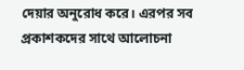দেয়ার অনুরোধ করে। এরপর সব প্রকাশকদের সাথে আলোচনা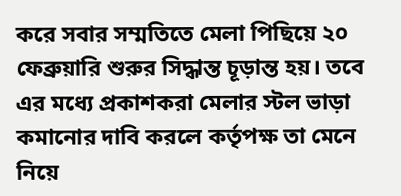করে সবার সম্মতিতে মেলা পিছিয়ে ২০ ফেব্রুয়ারি শুরুর সিদ্ধান্ত চূড়ান্ত হয়। তবে এর মধ্যে প্রকাশকরা মেলার স্টল ভাড়া কমানোর দাবি করলে কর্তৃপক্ষ তা মেনে নিয়ে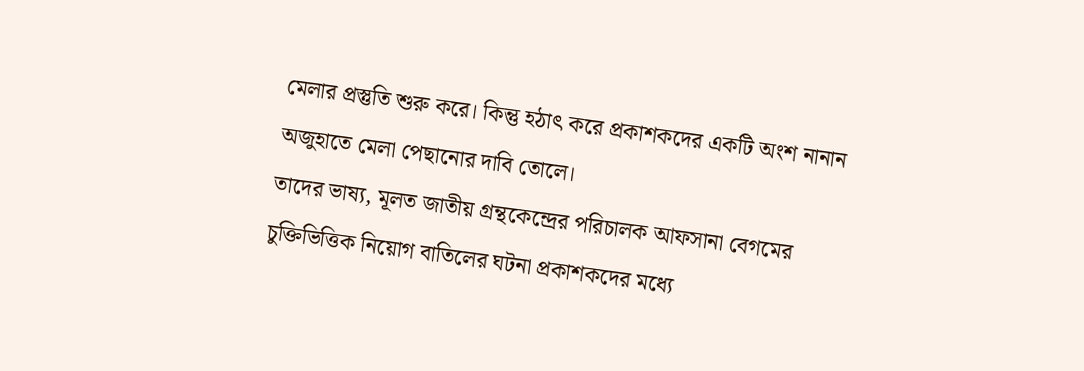মেলার প্রস্তুতি শুরু করে। কিন্তু হঠাৎ করে প্রকাশকদের একটি অংশ নানান অজুহাতে মেলা পেছানোর দাবি তোলে।
তাদের ভাষ্য, মূলত জাতীয় গ্রন্থকেন্দ্রের পরিচালক আফসানা বেগমের চুক্তিভিত্তিক নিয়োগ বাতিলের ঘটনা প্রকাশকদের মধ্যে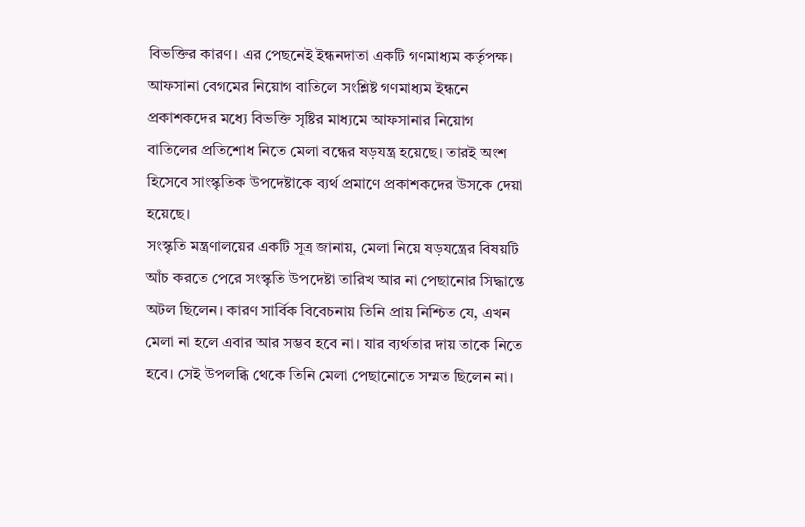বিভক্তির কারণ। এর পেছনেই ইন্ধনদাতা একটি গণমাধ্যম কর্তৃপক্ষ। আফসানা বেগমের নিয়োগ বাতিলে সংশ্লিষ্ট গণমাধ্যম ইন্ধনে প্রকাশকদের মধ্যে বিভক্তি সৃষ্টির মাধ্যমে আফসানার নিয়োগ বাতিলের প্রতিশোধ নিতে মেলা বন্ধের ষড়যন্ত্র হয়েছে। তারই অংশ হিসেবে সাংস্কৃতিক উপদেষ্টাকে ব্যর্থ প্রমাণে প্রকাশকদের উসকে দেয়া হয়েছে।
সংস্কৃতি মন্ত্রণালয়ের একটি সূত্র জানায়, মেলা নিয়ে ষড়যন্ত্রের বিষয়টি আঁচ করতে পেরে সংস্কৃতি উপদেষ্টা তারিখ আর না পেছানোর সিদ্ধান্তে অটল ছিলেন। কারণ সার্বিক বিবেচনায় তিনি প্রায় নিশ্চিত যে, এখন মেলা না হলে এবার আর সম্ভব হবে না। যার ব্যর্থতার দায় তাকে নিতে হবে। সেই উপলব্ধি থেকে তিনি মেলা পেছানোতে সম্মত ছিলেন না।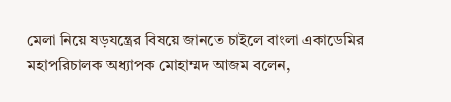মেলা নিয়ে ষড়যন্ত্রের বিষয়ে জানতে চাইলে বাংলা একাডেমির মহাপরিচালক অধ্যাপক মোহাম্মদ আজম বলেন,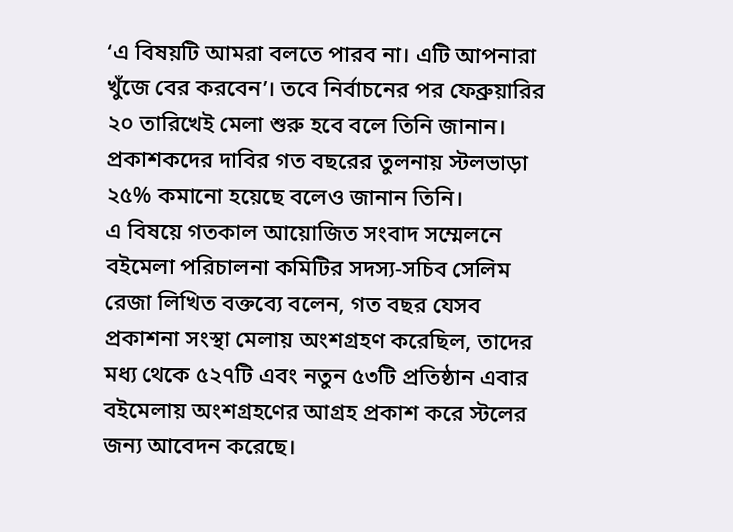‘এ বিষয়টি আমরা বলতে পারব না। এটি আপনারা খুঁজে বের করবেন’। তবে নির্বাচনের পর ফেব্রুয়ারির ২০ তারিখেই মেলা শুরু হবে বলে তিনি জানান। প্রকাশকদের দাবির গত বছরের তুলনায় স্টলভাড়া ২৫% কমানো হয়েছে বলেও জানান তিনি।
এ বিষয়ে গতকাল আয়োজিত সংবাদ সম্মেলনে বইমেলা পরিচালনা কমিটির সদস্য-সচিব সেলিম রেজা লিখিত বক্তব্যে বলেন, গত বছর যেসব প্রকাশনা সংস্থা মেলায় অংশগ্রহণ করেছিল, তাদের মধ্য থেকে ৫২৭টি এবং নতুন ৫৩টি প্রতিষ্ঠান এবার বইমেলায় অংশগ্রহণের আগ্রহ প্রকাশ করে স্টলের জন্য আবেদন করেছে।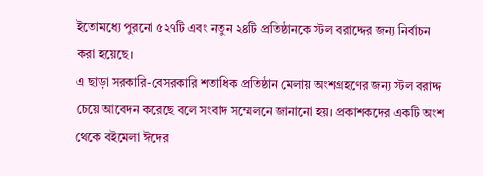ইতোমধ্যে পুরনো ৫২৭টি এবং নতুন ২৪টি প্রতিষ্ঠানকে স্টল বরাদ্দের জন্য নির্বাচন করা হয়েছে।
এ ছাড়া সরকারি-বেসরকারি শতাধিক প্রতিষ্ঠান মেলায় অংশগ্রহণের জন্য স্টল বরাদ্দ চেয়ে আবেদন করেছে বলে সংবাদ সম্মেলনে জানানো হয়। প্রকাশকদের একটি অংশ থেকে বইমেলা ঈদের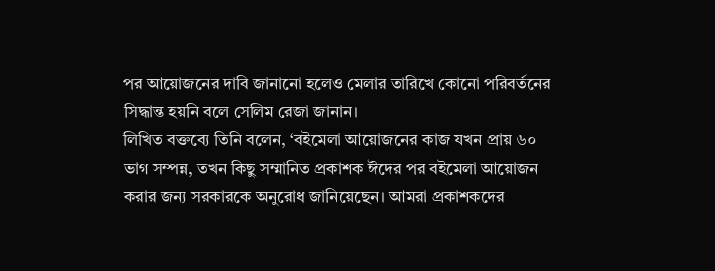পর আয়োজনের দাবি জানানো হলেও মেলার তারিখে কোনো পরিবর্তনের সিদ্ধান্ত হয়নি বলে সেলিম রেজা জানান।
লিখিত বক্তব্যে তিনি বলেন, ‘বইমেলা আয়োজনের কাজ যখন প্রায় ৬০ ভাগ সম্পন্ন, তখন কিছু সম্মানিত প্রকাশক ঈদের পর বইমেলা আয়োজন করার জন্য সরকারকে অনুরোধ জানিয়েছেন। আমরা প্রকাশকদের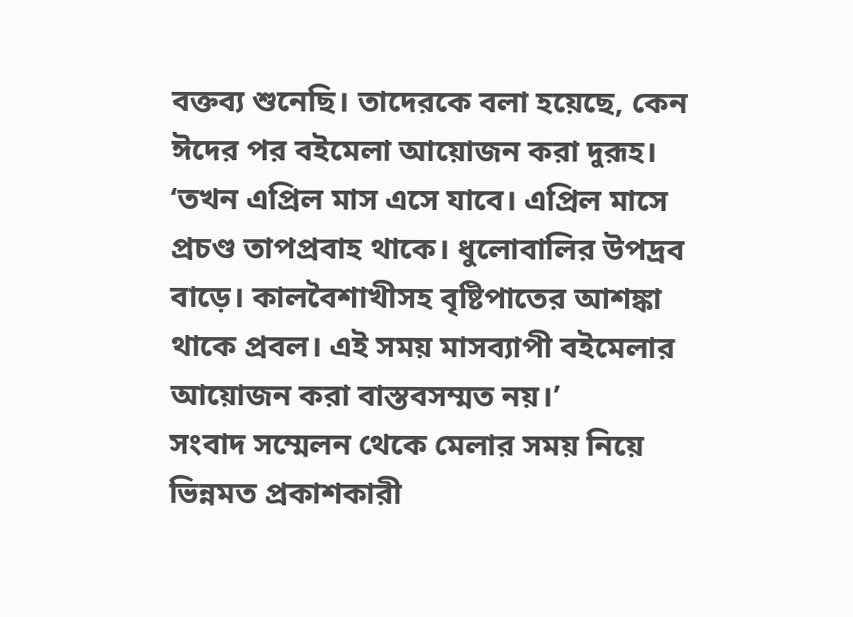বক্তব্য শুনেছি। তাদেরকে বলা হয়েছে, কেন ঈদের পর বইমেলা আয়োজন করা দুরূহ। ‘তখন এপ্রিল মাস এসে যাবে। এপ্রিল মাসে প্রচণ্ড তাপপ্রবাহ থাকে। ধুলোবালির উপদ্রব বাড়ে। কালবৈশাখীসহ বৃষ্টিপাতের আশঙ্কা থাকে প্রবল। এই সময় মাসব্যাপী বইমেলার আয়োজন করা বাস্তবসম্মত নয়।’
সংবাদ সম্মেলন থেকে মেলার সময় নিয়ে ভিন্নমত প্রকাশকারী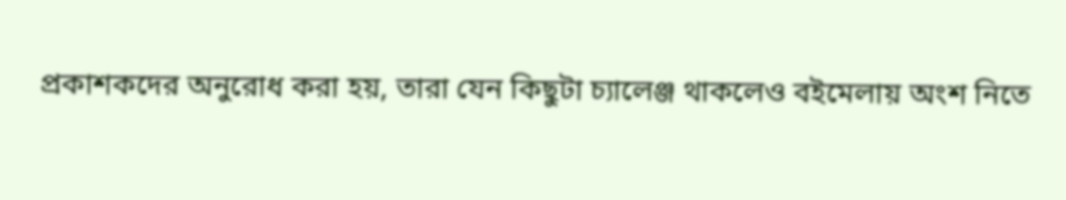প্রকাশকদের অনুরোধ করা হয়, তারা যেন কিছুটা চ্যালেঞ্জ থাকলেও বইমেলায় অংশ নিতে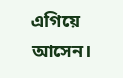এগিয়ে আসেন।